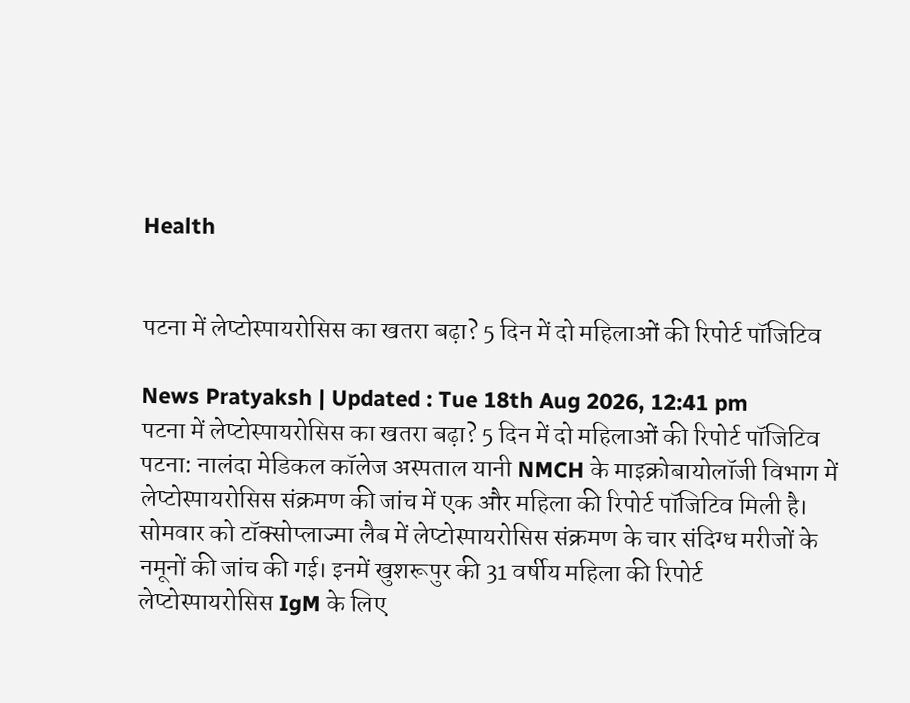Health


पटना में लेप्टोस्पायरोसिस का खतरा बढ़ा? 5 दिन में दो महिलाओं की रिपोर्ट पॉजिटिव

News Pratyaksh | Updated : Tue 18th Aug 2026, 12:41 pm
पटना में लेप्टोस्पायरोसिस का खतरा बढ़ा? 5 दिन में दो महिलाओं की रिपोर्ट पॉजिटिव पटना: नालंदा मेडिकल कॉलेज अस्पताल यानी NMCH के माइक्रोबायोलॉजी विभाग में लेप्टोस्पायरोसिस संक्रमण की जांच में एक और महिला की रिपोर्ट पॉजिटिव मिली है। सोमवार को टॉक्सोप्लाज्मा लैब में लेप्टोस्पायरोसिस संक्रमण के चार संदिग्ध मरीजों के नमूनों की जांच की गई। इनमें खुशरूपुर की 31 वर्षीय महिला की रिपोर्ट लेप्टोस्पायरोसिस IgM के लिए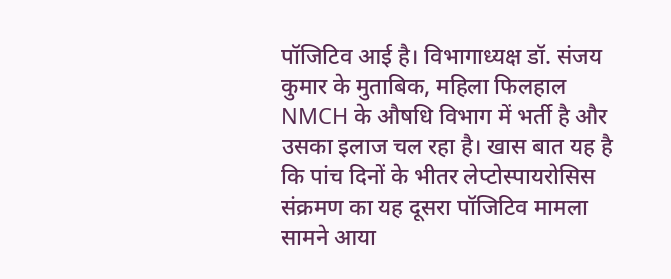पॉजिटिव आई है। विभागाध्यक्ष डॉ. संजय कुमार के मुताबिक, महिला फिलहाल NMCH के औषधि विभाग में भर्ती है और उसका इलाज चल रहा है। खास बात यह है कि पांच दिनों के भीतर लेप्टोस्पायरोसिस संक्रमण का यह दूसरा पॉजिटिव मामला सामने आया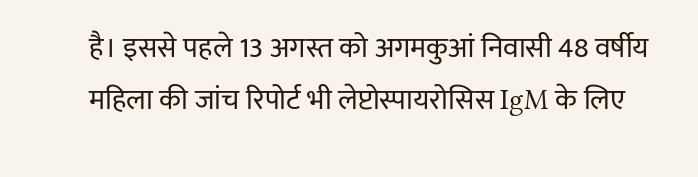है। इससे पहले 13 अगस्त को अगमकुआं निवासी 48 वर्षीय महिला की जांच रिपोर्ट भी लेप्टोस्पायरोसिस IgM के लिए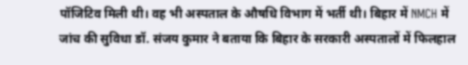पॉजिटिव मिली थी। वह भी अस्पताल के औषधि विभाग में भर्ती थी। बिहार में NMCH में जांच की सुविधा डॉ. संजय कुमार ने बताया कि बिहार के सरकारी अस्पतालों में फिलहाल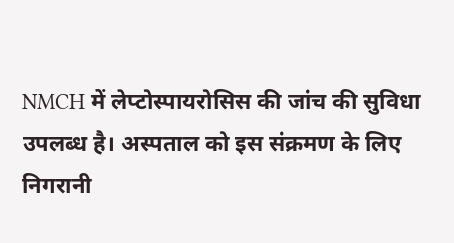NMCH में लेप्टोस्पायरोसिस की जांच की सुविधा उपलब्ध है। अस्पताल को इस संक्रमण के लिए निगरानी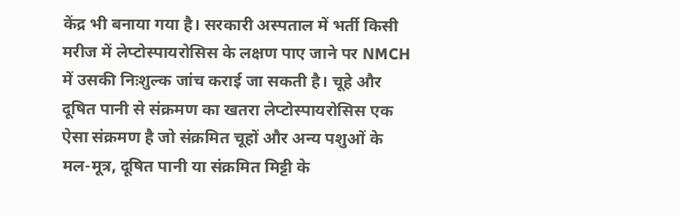केंद्र भी बनाया गया है। सरकारी अस्पताल में भर्ती किसी मरीज में लेप्टोस्पायरोसिस के लक्षण पाए जाने पर NMCH में उसकी निःशुल्क जांच कराई जा सकती है। चूहे और दूषित पानी से संक्रमण का खतरा लेप्टोस्पायरोसिस एक ऐसा संक्रमण है जो संक्रमित चूहों और अन्य पशुओं के मल-मूत्र, दूषित पानी या संक्रमित मिट्टी के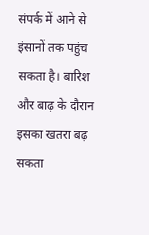संपर्क में आने से इंसानों तक पहुंच सकता है। बारिश और बाढ़ के दौरान इसका खतरा बढ़ सकता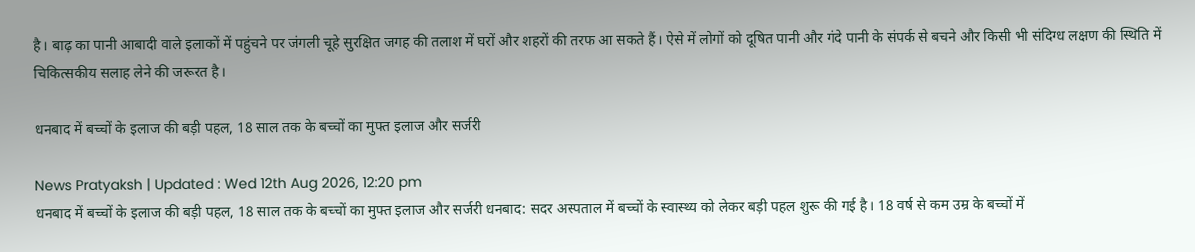है। बाढ़ का पानी आबादी वाले इलाकों में पहुंचने पर जंगली चूहे सुरक्षित जगह की तलाश में घरों और शहरों की तरफ आ सकते हैं। ऐसे में लोगों को दूषित पानी और गंदे पानी के संपर्क से बचने और किसी भी संदिग्ध लक्षण की स्थिति में चिकित्सकीय सलाह लेने की जरूरत है।

धनबाद में बच्चों के इलाज की बड़ी पहल, 18 साल तक के बच्चों का मुफ्त इलाज और सर्जरी

News Pratyaksh | Updated : Wed 12th Aug 2026, 12:20 pm
धनबाद में बच्चों के इलाज की बड़ी पहल, 18 साल तक के बच्चों का मुफ्त इलाज और सर्जरी धनबाद: सदर अस्पताल में बच्चों के स्वास्थ्य को लेकर बड़ी पहल शुरू की गई है। 18 वर्ष से कम उम्र के बच्चों में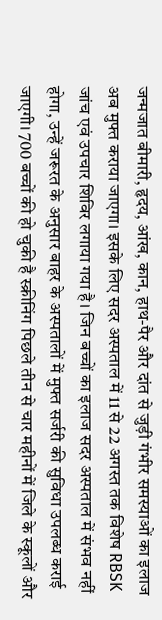जन्मजात बीमारी, हृदय, आंख, कान, हाथ-पैर और दांत से जुड़ी गंभीर समस्याओं का इलाज अब मुफ्त कराया जाएगा। इसके लिए सदर अस्पताल में 11 से 22 अगस्त तक विशेष RBSK जांच एवं उपचार शिविर लगाया गया है। जिन बच्चों का इलाज सदर अस्पताल में संभव नहीं होगा, उन्हें जरूरत के अनुसार बाहर के अस्पतालों में मुफ्त सर्जरी की सुविधा उपलब्ध कराई जाएगी। 700 बच्चों की हो चुकी है स्क्रीनिंग पिछले तीन से चार महीनों में जिले के स्कूलों और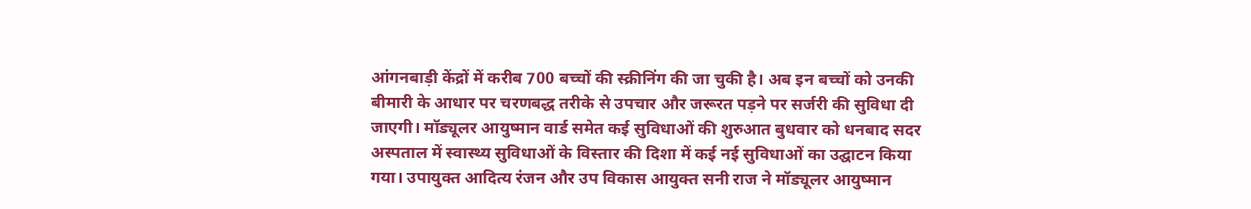आंगनबाड़ी केंद्रों में करीब 700 बच्चों की स्क्रीनिंग की जा चुकी है। अब इन बच्चों को उनकी बीमारी के आधार पर चरणबद्ध तरीके से उपचार और जरूरत पड़ने पर सर्जरी की सुविधा दी जाएगी। मॉड्यूलर आयुष्मान वार्ड समेत कई सुविधाओं की शुरुआत बुधवार को धनबाद सदर अस्पताल में स्वास्थ्य सुविधाओं के विस्तार की दिशा में कई नई सुविधाओं का उद्घाटन किया गया। उपायुक्त आदित्य रंजन और उप विकास आयुक्त सनी राज ने मॉड्यूलर आयुष्मान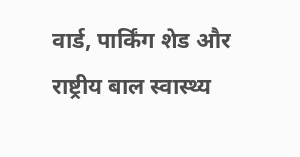वार्ड, पार्किंग शेड और राष्ट्रीय बाल स्वास्थ्य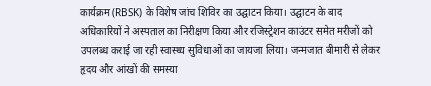कार्यक्रम (RBSK) के विशेष जांच शिविर का उद्घाटन किया। उद्घाटन के बाद अधिकारियों ने अस्पताल का निरीक्षण किया और रजिस्ट्रेशन काउंटर समेत मरीजों को उपलब्ध कराई जा रही स्वास्थ्य सुविधाओं का जायजा लिया। जन्मजात बीमारी से लेकर हृदय और आंखों की समस्या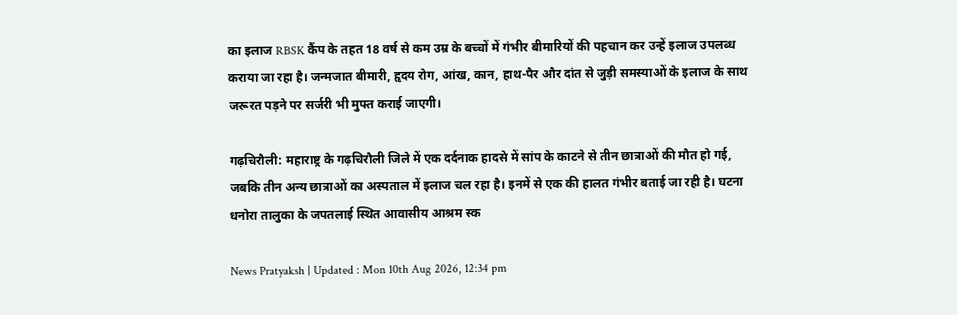का इलाज RBSK कैंप के तहत 18 वर्ष से कम उम्र के बच्चों में गंभीर बीमारियों की पहचान कर उन्हें इलाज उपलब्ध कराया जा रहा है। जन्मजात बीमारी, हृदय रोग, आंख, कान, हाथ-पैर और दांत से जुड़ी समस्याओं के इलाज के साथ जरूरत पड़ने पर सर्जरी भी मुफ्त कराई जाएगी।

गढ़चिरौली: महाराष्ट्र के गढ़चिरौली जिले में एक दर्दनाक हादसे में सांप के काटने से तीन छात्राओं की मौत हो गई, जबकि तीन अन्य छात्राओं का अस्पताल में इलाज चल रहा है। इनमें से एक की हालत गंभीर बताई जा रही है। घटना धनोरा तालुका के जपतलाई स्थित आवासीय आश्रम स्क

News Pratyaksh | Updated : Mon 10th Aug 2026, 12:34 pm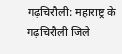गढ़चिरौली: महाराष्ट्र के गढ़चिरौली जिले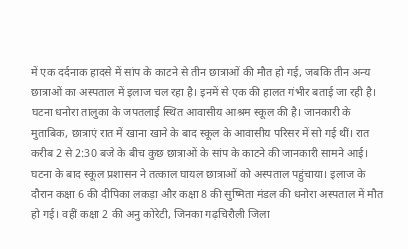में एक दर्दनाक हादसे में सांप के काटने से तीन छात्राओं की मौत हो गई, जबकि तीन अन्य छात्राओं का अस्पताल में इलाज चल रहा है। इनमें से एक की हालत गंभीर बताई जा रही है। घटना धनोरा तालुका के जपतलाई स्थित आवासीय आश्रम स्कूल की है। जानकारी के मुताबिक, छात्राएं रात में खाना खाने के बाद स्कूल के आवासीय परिसर में सो गई थीं। रात करीब 2 से 2:30 बजे के बीच कुछ छात्राओं के सांप के काटने की जानकारी सामने आई। घटना के बाद स्कूल प्रशासन ने तत्काल घायल छात्राओं को अस्पताल पहुंचाया। इलाज के दौरान कक्षा 6 की दीपिका लकड़ा और कक्षा 8 की सुष्मिता मंडल की धनोरा अस्पताल में मौत हो गई। वहीं कक्षा 2 की अनु कोरेटी, जिनका गढ़चिरौली जिला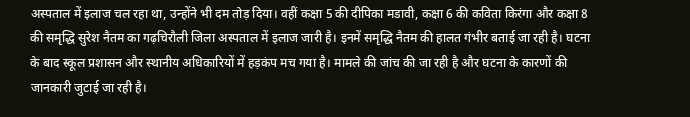अस्पताल में इलाज चल रहा था, उन्होंने भी दम तोड़ दिया। वहीं कक्षा 5 की दीपिका मडावी, कक्षा 6 की कविता किरंगा और कक्षा 8 की समृद्धि सुरेश नैतम का गढ़चिरौली जिला अस्पताल में इलाज जारी है। इनमें समृद्धि नैतम की हालत गंभीर बताई जा रही है। घटना के बाद स्कूल प्रशासन और स्थानीय अधिकारियों में हड़कंप मच गया है। मामले की जांच की जा रही है और घटना के कारणों की जानकारी जुटाई जा रही है।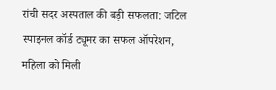रांची सदर अस्पताल की बड़ी सफलता: जटिल स्पाइनल कॉर्ड ट्यूमर का सफल ऑपरेशन, महिला को मिली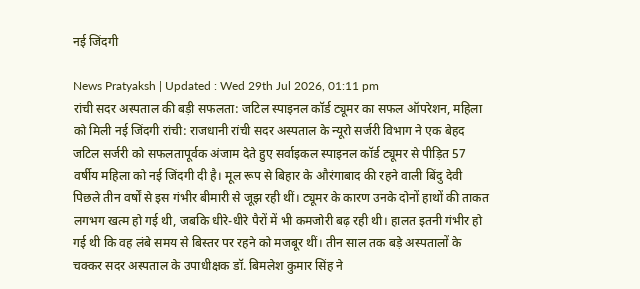नई जिंदगी

News Pratyaksh | Updated : Wed 29th Jul 2026, 01:11 pm
रांची सदर अस्पताल की बड़ी सफलता: जटिल स्पाइनल कॉर्ड ट्यूमर का सफल ऑपरेशन, महिला को मिली नई जिंदगी रांची: राजधानी रांची सदर अस्पताल के न्यूरो सर्जरी विभाग ने एक बेहद जटिल सर्जरी को सफलतापूर्वक अंजाम देते हुए सर्वाइकल स्पाइनल कॉर्ड ट्यूमर से पीड़ित 57 वर्षीय महिला को नई जिंदगी दी है। मूल रूप से बिहार के औरंगाबाद की रहने वाली बिंदु देवी पिछले तीन वर्षों से इस गंभीर बीमारी से जूझ रही थीं। ट्यूमर के कारण उनके दोनों हाथों की ताकत लगभग खत्म हो गई थी, जबकि धीरे-धीरे पैरों में भी कमजोरी बढ़ रही थी। हालत इतनी गंभीर हो गई थी कि वह लंबे समय से बिस्तर पर रहने को मजबूर थीं। तीन साल तक बड़े अस्पतालों के चक्कर सदर अस्पताल के उपाधीक्षक डॉ. बिमलेश कुमार सिंह ने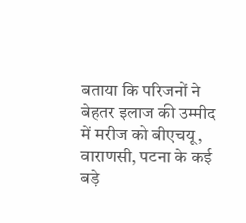बताया कि परिजनों ने बेहतर इलाज की उम्मीद में मरीज को बीएचयू, वाराणसी, पटना के कई बड़े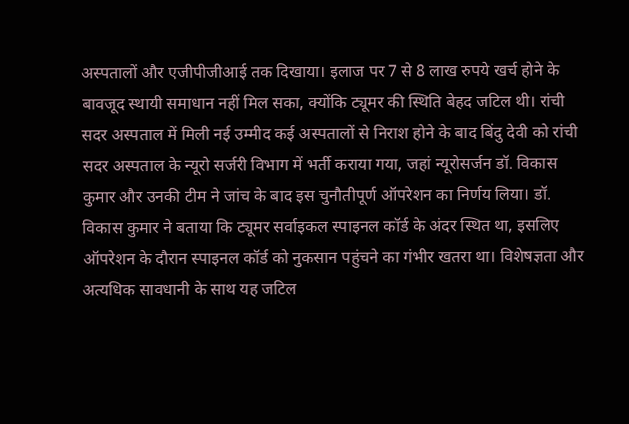अस्पतालों और एजीपीजीआई तक दिखाया। इलाज पर 7 से 8 लाख रुपये खर्च होने के बावजूद स्थायी समाधान नहीं मिल सका, क्योंकि ट्यूमर की स्थिति बेहद जटिल थी। रांची सदर अस्पताल में मिली नई उम्मीद कई अस्पतालों से निराश होने के बाद बिंदु देवी को रांची सदर अस्पताल के न्यूरो सर्जरी विभाग में भर्ती कराया गया, जहां न्यूरोसर्जन डॉ. विकास कुमार और उनकी टीम ने जांच के बाद इस चुनौतीपूर्ण ऑपरेशन का निर्णय लिया। डॉ. विकास कुमार ने बताया कि ट्यूमर सर्वाइकल स्पाइनल कॉर्ड के अंदर स्थित था, इसलिए ऑपरेशन के दौरान स्पाइनल कॉर्ड को नुकसान पहुंचने का गंभीर खतरा था। विशेषज्ञता और अत्यधिक सावधानी के साथ यह जटिल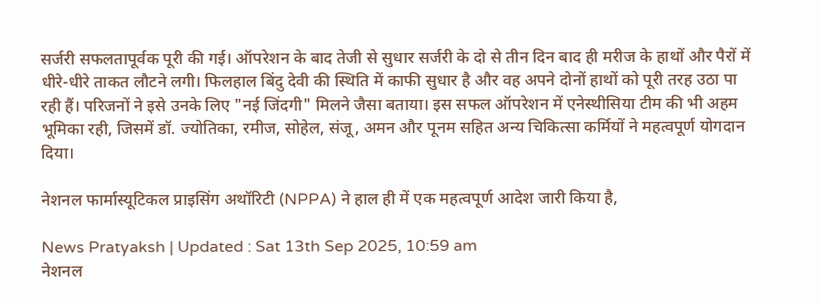सर्जरी सफलतापूर्वक पूरी की गई। ऑपरेशन के बाद तेजी से सुधार सर्जरी के दो से तीन दिन बाद ही मरीज के हाथों और पैरों में धीरे-धीरे ताकत लौटने लगी। फिलहाल बिंदु देवी की स्थिति में काफी सुधार है और वह अपने दोनों हाथों को पूरी तरह उठा पा रही हैं। परिजनों ने इसे उनके लिए "नई जिंदगी" मिलने जैसा बताया। इस सफल ऑपरेशन में एनेस्थीसिया टीम की भी अहम भूमिका रही, जिसमें डॉ. ज्योतिका, रमीज, सोहेल, संजू, अमन और पूनम सहित अन्य चिकित्सा कर्मियों ने महत्वपूर्ण योगदान दिया।

नेशनल फार्मास्यूटिकल प्राइसिंग अथॉरिटी (NPPA) ने हाल ही में एक महत्वपूर्ण आदेश जारी किया है,

News Pratyaksh | Updated : Sat 13th Sep 2025, 10:59 am
नेशनल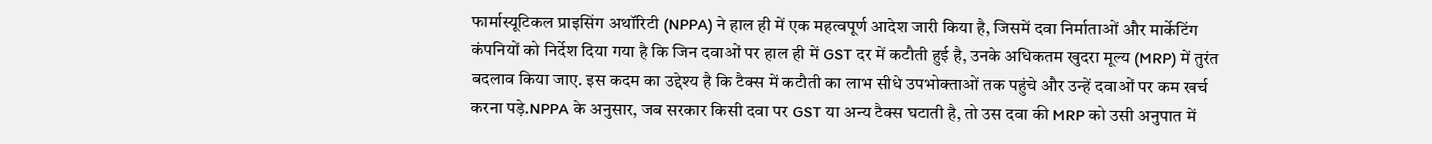फार्मास्यूटिकल प्राइसिंग अथॉरिटी (NPPA) ने हाल ही में एक महत्वपूर्ण आदेश जारी किया है, जिसमें दवा निर्माताओं और मार्केटिंग कंपनियों को निर्देश दिया गया है कि जिन दवाओं पर हाल ही में GST दर में कटौती हुई है, उनके अधिकतम खुदरा मूल्य (MRP) में तुरंत बदलाव किया जाए. इस कदम का उद्देश्य है कि टैक्स में कटौती का लाभ सीधे उपभोक्ताओं तक पहुंचे और उन्हें दवाओं पर कम खर्च करना पड़े.NPPA के अनुसार, जब सरकार किसी दवा पर GST या अन्य टैक्स घटाती है, तो उस दवा की MRP को उसी अनुपात में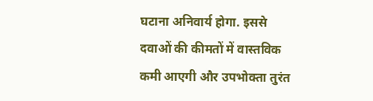घटाना अनिवार्य होगा. इससे दवाओं की कीमतों में वास्तविक कमी आएगी और उपभोक्ता तुरंत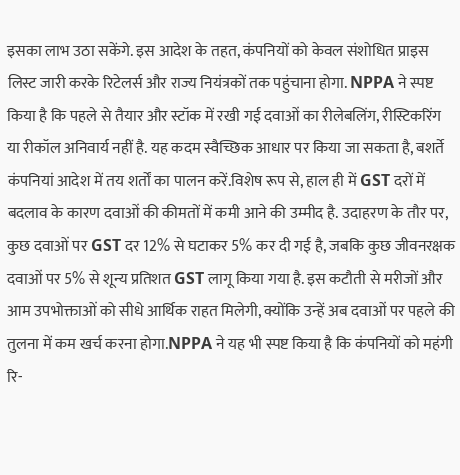इसका लाभ उठा सकेंगे. इस आदेश के तहत, कंपनियों को केवल संशोधित प्राइस लिस्ट जारी करके रिटेलर्स और राज्य नियंत्रकों तक पहुंचाना होगा. NPPA ने स्पष्ट किया है कि पहले से तैयार और स्टॉक में रखी गई दवाओं का रीलेबलिंग, रीस्टिकरिंग या रीकॉल अनिवार्य नहीं है. यह कदम स्वैच्छिक आधार पर किया जा सकता है, बशर्ते कंपनियां आदेश में तय शर्तों का पालन करें.विशेष रूप से, हाल ही में GST दरों में बदलाव के कारण दवाओं की कीमतों में कमी आने की उम्मीद है. उदाहरण के तौर पर, कुछ दवाओं पर GST दर 12% से घटाकर 5% कर दी गई है, जबकि कुछ जीवनरक्षक दवाओं पर 5% से शून्य प्रतिशत GST लागू किया गया है. इस कटौती से मरीजों और आम उपभोक्ताओं को सीधे आर्थिक राहत मिलेगी, क्योंकि उन्हें अब दवाओं पर पहले की तुलना में कम खर्च करना होगा.NPPA ने यह भी स्पष्ट किया है कि कंपनियों को महंगी रि-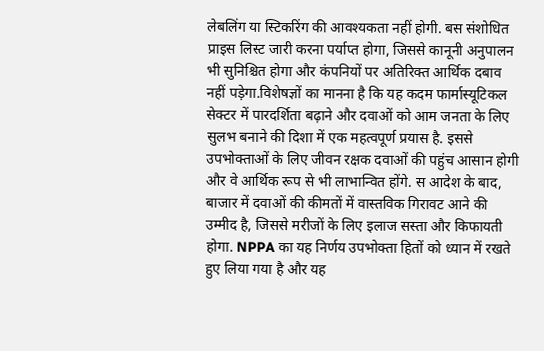लेबलिंग या स्टिकरिंग की आवश्यकता नहीं होगी. बस संशोधित प्राइस लिस्ट जारी करना पर्याप्त होगा, जिससे कानूनी अनुपालन भी सुनिश्चित होगा और कंपनियों पर अतिरिक्त आर्थिक दबाव नहीं पड़ेगा.विशेषज्ञों का मानना है कि यह कदम फार्मास्यूटिकल सेक्टर में पारदर्शिता बढ़ाने और दवाओं को आम जनता के लिए सुलभ बनाने की दिशा में एक महत्वपूर्ण प्रयास है. इससे उपभोक्ताओं के लिए जीवन रक्षक दवाओं की पहुंच आसान होगी और वे आर्थिक रूप से भी लाभान्वित होंगे. स आदेश के बाद, बाजार में दवाओं की कीमतों में वास्तविक गिरावट आने की उम्मीद है, जिससे मरीजों के लिए इलाज सस्ता और किफायती होगा. NPPA का यह निर्णय उपभोक्ता हितों को ध्यान में रखते हुए लिया गया है और यह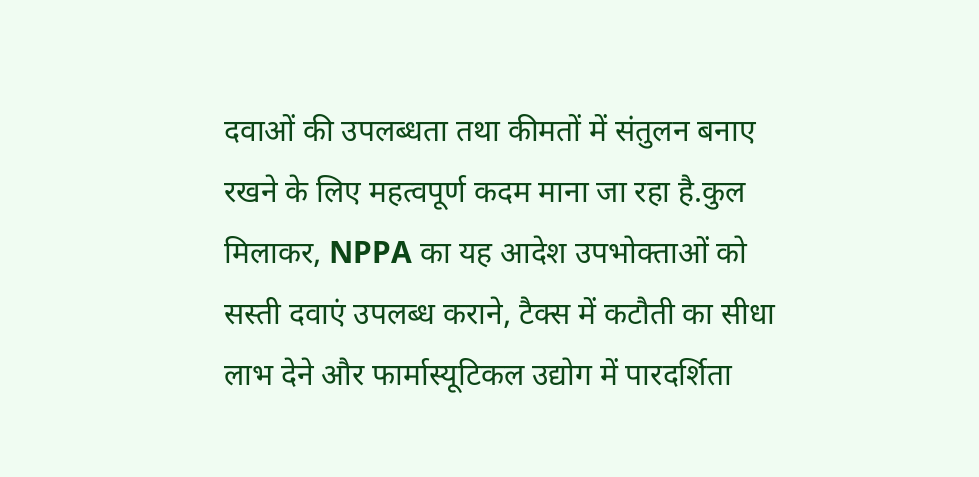दवाओं की उपलब्धता तथा कीमतों में संतुलन बनाए रखने के लिए महत्वपूर्ण कदम माना जा रहा है.कुल मिलाकर, NPPA का यह आदेश उपभोक्ताओं को सस्ती दवाएं उपलब्ध कराने, टैक्स में कटौती का सीधा लाभ देने और फार्मास्यूटिकल उद्योग में पारदर्शिता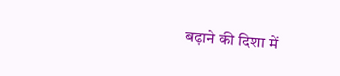बढ़ाने की दिशा में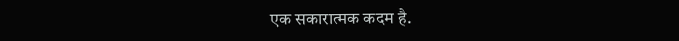एक सकारात्मक कदम है.